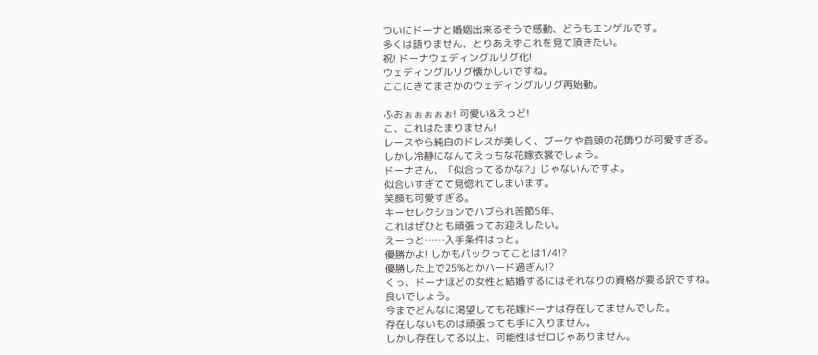ついにドーナと婚姻出来るそうで感動、どうもエンゲルです。
多くは語りません、とりあえずこれを見て頂きたい。
祝! ドーナウェディングルリグ化!
ウェディングルリグ懐かしいですね。
ここにきてまさかのウェディングルリグ再始動。

ふおぉぉぉぉぉ! 可愛い&えっど!
こ、これはたまりません!
レースやら純白のドレスが美しく、ブーケや首頭の花飾りが可愛すぎる。
しかし冷静になんてえっちな花嫁衣裳でしょう。
ドーナさん、「似合ってるかな?」じゃないんですよ。
似合いすぎてて見惚れてしまいます。
笑顔も可愛すぎる。
キーセレクションでハブられ苦節5年、
これはぜひとも頑張ってお迎えしたい。
えーっと……入手条件はっと。
優勝かよ! しかもパックってことは1/4!?
優勝した上で25%とかハード過ぎん!?
くっ、ドーナほどの女性と結婚するにはそれなりの資格が要る訳ですね。
良いでしょう。
今までどんなに渇望しても花嫁ドーナは存在してませんでした。
存在しないものは頑張っても手に入りません。
しかし存在してる以上、可能性はゼロじゃありません。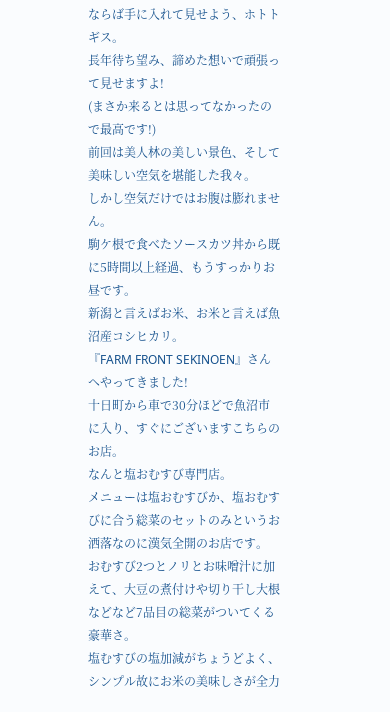ならば手に入れて見せよう、ホトトギス。
長年待ち望み、諦めた想いで頑張って見せますよ!
(まさか来るとは思ってなかったので最高です!)
前回は美人林の美しい景色、そして美味しい空気を堪能した我々。
しかし空気だけではお腹は膨れません。
駒ケ根で食べたソースカツ丼から既に5時間以上経過、もうすっかりお昼です。
新潟と言えばお米、お米と言えば魚沼産コシヒカリ。
『FARM FRONT SEKINOEN』さんへやってきました!
十日町から車で30分ほどで魚沼市に入り、すぐにございますこちらのお店。
なんと塩おむすび専門店。
メニューは塩おむすびか、塩おむすびに合う総菜のセットのみというお洒落なのに漢気全開のお店です。
おむすび2つとノリとお味噌汁に加えて、大豆の煮付けや切り干し大根などなど7品目の総菜がついてくる豪華さ。
塩むすびの塩加減がちょうどよく、シンプル故にお米の美味しさが全力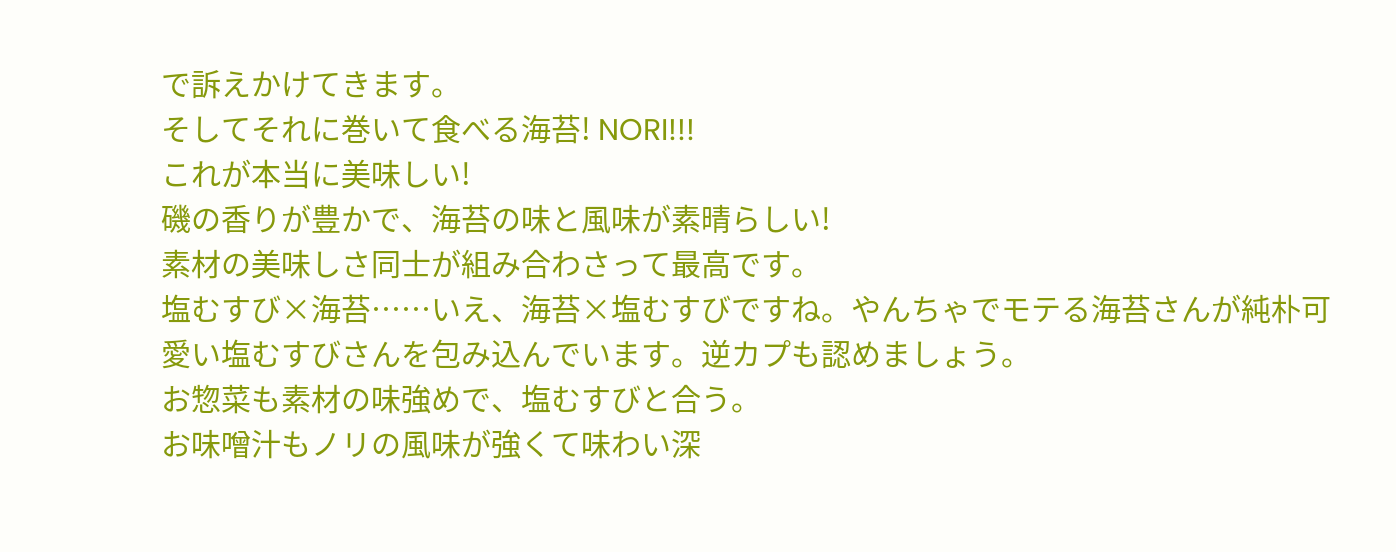で訴えかけてきます。
そしてそれに巻いて食べる海苔! NORI!!!
これが本当に美味しい!
磯の香りが豊かで、海苔の味と風味が素晴らしい!
素材の美味しさ同士が組み合わさって最高です。
塩むすび×海苔……いえ、海苔×塩むすびですね。やんちゃでモテる海苔さんが純朴可愛い塩むすびさんを包み込んでいます。逆カプも認めましょう。
お惣菜も素材の味強めで、塩むすびと合う。
お味噌汁もノリの風味が強くて味わい深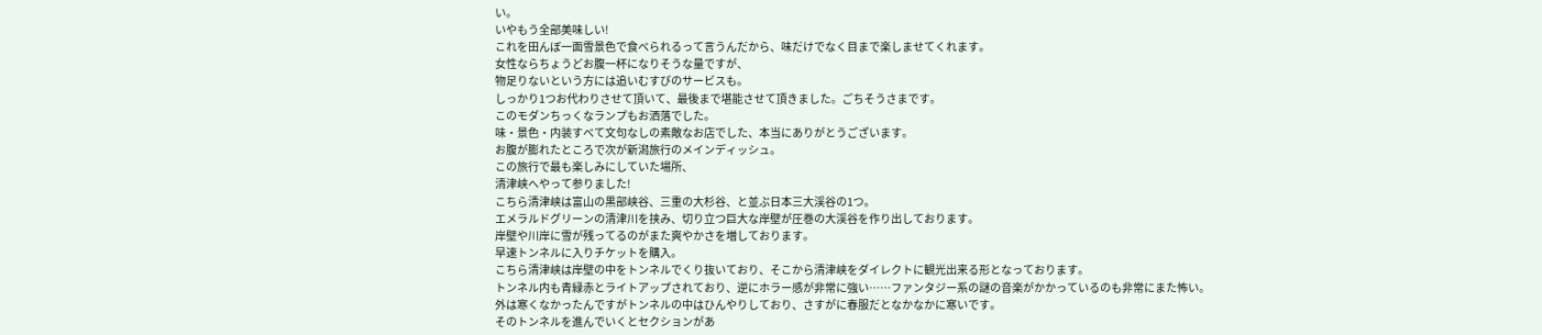い。
いやもう全部美味しい!
これを田んぼ一面雪景色で食べられるって言うんだから、味だけでなく目まで楽しませてくれます。
女性ならちょうどお腹一杯になりそうな量ですが、
物足りないという方には追いむすびのサービスも。
しっかり1つお代わりさせて頂いて、最後まで堪能させて頂きました。ごちそうさまです。
このモダンちっくなランプもお洒落でした。
味・景色・内装すべて文句なしの素敵なお店でした、本当にありがとうございます。
お腹が膨れたところで次が新潟旅行のメインディッシュ。
この旅行で最も楽しみにしていた場所、
清津峡へやって参りました!
こちら清津峡は富山の黒部峡谷、三重の大杉谷、と並ぶ日本三大渓谷の1つ。
エメラルドグリーンの清津川を挟み、切り立つ巨大な岸壁が圧巻の大渓谷を作り出しております。
岸壁や川岸に雪が残ってるのがまた爽やかさを増しております。
早速トンネルに入りチケットを購入。
こちら清津峡は岸壁の中をトンネルでくり抜いており、そこから清津峡をダイレクトに観光出来る形となっております。
トンネル内も青緑赤とライトアップされており、逆にホラー感が非常に強い……ファンタジー系の謎の音楽がかかっているのも非常にまた怖い。
外は寒くなかったんですがトンネルの中はひんやりしており、さすがに春服だとなかなかに寒いです。
そのトンネルを進んでいくとセクションがあ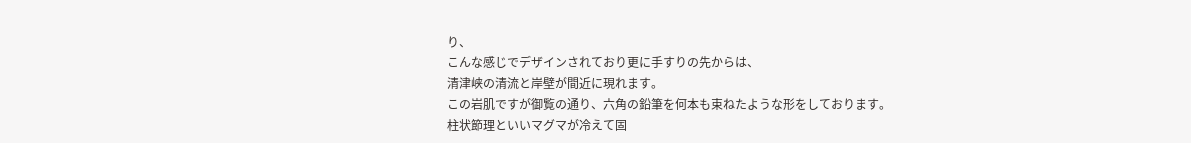り、
こんな感じでデザインされており更に手すりの先からは、
清津峡の清流と岸壁が間近に現れます。
この岩肌ですが御覧の通り、六角の鉛筆を何本も束ねたような形をしております。
柱状節理といいマグマが冷えて固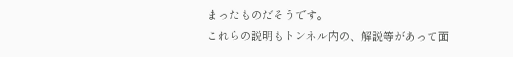まったものだそうです。
これらの説明もトンネル内の、解説等があって面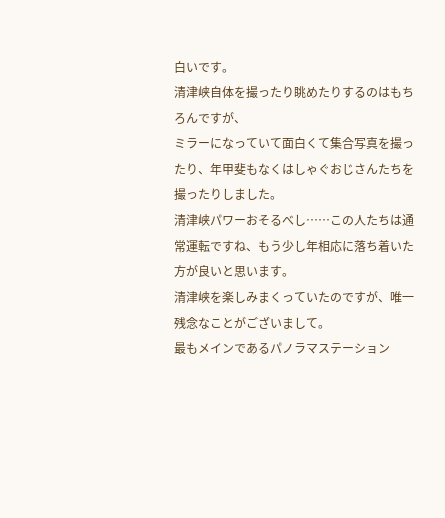白いです。
清津峡自体を撮ったり眺めたりするのはもちろんですが、
ミラーになっていて面白くて集合写真を撮ったり、年甲斐もなくはしゃぐおじさんたちを撮ったりしました。
清津峡パワーおそるべし……この人たちは通常運転ですね、もう少し年相応に落ち着いた方が良いと思います。
清津峡を楽しみまくっていたのですが、唯一残念なことがございまして。
最もメインであるパノラマステーション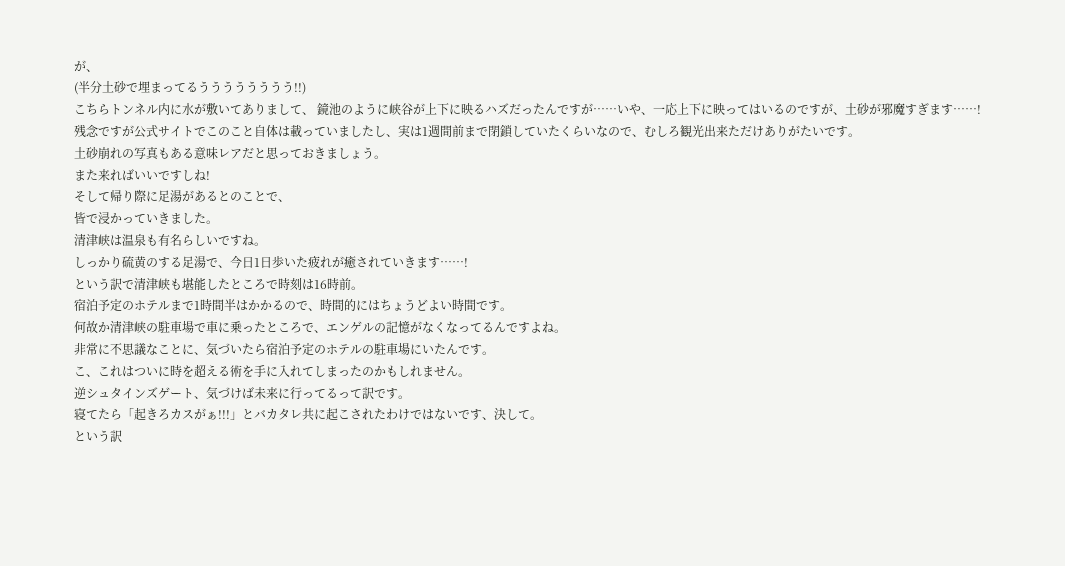が、
(半分土砂で埋まってるうううううううう!!)
こちらトンネル内に水が敷いてありまして、 鏡池のように峡谷が上下に映るハズだったんですが……いや、一応上下に映ってはいるのですが、土砂が邪魔すぎます……!
残念ですが公式サイトでこのこと自体は載っていましたし、実は1週間前まで閉鎖していたくらいなので、むしろ観光出来ただけありがたいです。
土砂崩れの写真もある意味レアだと思っておきましょう。
また来ればいいですしね!
そして帰り際に足湯があるとのことで、
皆で浸かっていきました。
清津峡は温泉も有名らしいですね。
しっかり硫黄のする足湯で、今日1日歩いた疲れが癒されていきます……!
という訳で清津峡も堪能したところで時刻は16時前。
宿泊予定のホテルまで1時間半はかかるので、時間的にはちょうどよい時間です。
何故か清津峡の駐車場で車に乗ったところで、エンゲルの記憶がなくなってるんですよね。
非常に不思議なことに、気づいたら宿泊予定のホテルの駐車場にいたんです。
こ、これはついに時を超える術を手に入れてしまったのかもしれません。
逆シュタインズゲート、気づけば未来に行ってるって訳です。
寝てたら「起きろカスがぁ!!!」とバカタレ共に起こされたわけではないです、決して。
という訳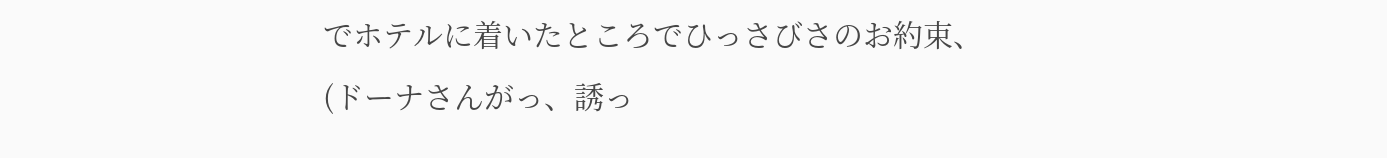でホテルに着いたところでひっさびさのお約束、
(ドーナさんがっ、誘っ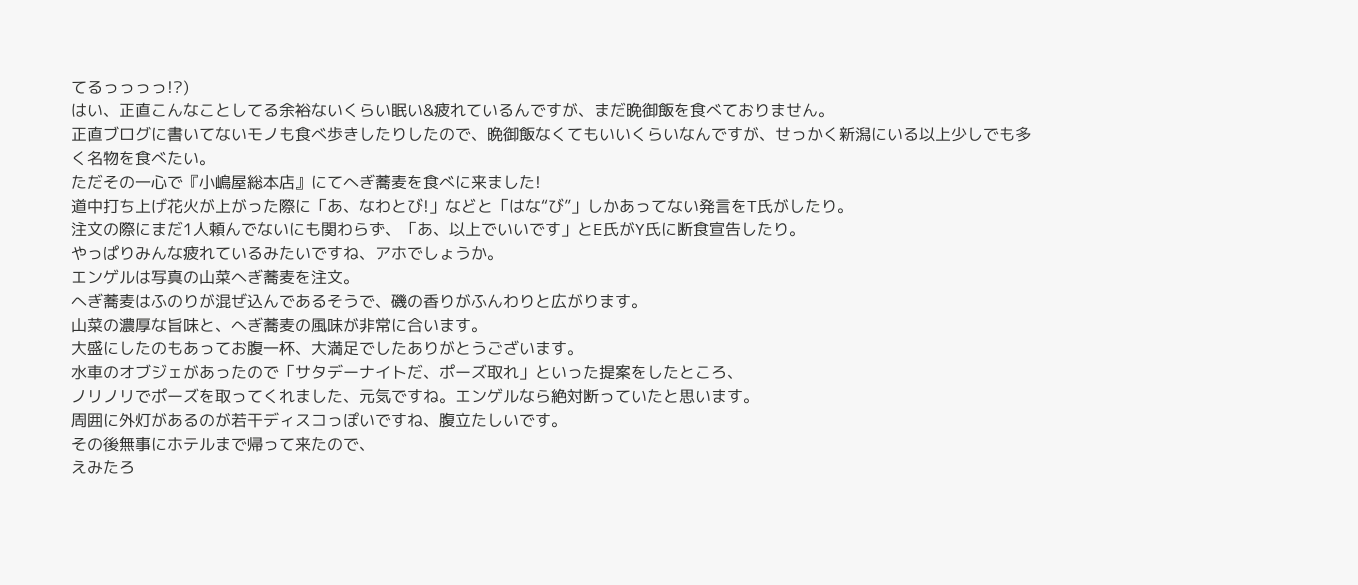てるっっっっ!?)
はい、正直こんなことしてる余裕ないくらい眠い&疲れているんですが、まだ晩御飯を食べておりません。
正直ブログに書いてないモノも食べ歩きしたりしたので、晩御飯なくてもいいくらいなんですが、せっかく新潟にいる以上少しでも多く名物を食べたい。
ただその一心で『小嶋屋総本店』にてへぎ蕎麦を食べに来ました!
道中打ち上げ花火が上がった際に「あ、なわとび!」などと「はな“び”」しかあってない発言をT氏がしたり。
注文の際にまだ1人頼んでないにも関わらず、「あ、以上でいいです」とE氏がY氏に断食宣告したり。
やっぱりみんな疲れているみたいですね、アホでしょうか。
エンゲルは写真の山菜へぎ蕎麦を注文。
へぎ蕎麦はふのりが混ぜ込んであるそうで、磯の香りがふんわりと広がります。
山菜の濃厚な旨味と、へぎ蕎麦の風味が非常に合います。
大盛にしたのもあってお腹一杯、大満足でしたありがとうございます。
水車のオブジェがあったので「サタデーナイトだ、ポーズ取れ」といった提案をしたところ、
ノリノリでポーズを取ってくれました、元気ですね。エンゲルなら絶対断っていたと思います。
周囲に外灯があるのが若干ディスコっぽいですね、腹立たしいです。
その後無事にホテルまで帰って来たので、
えみたろ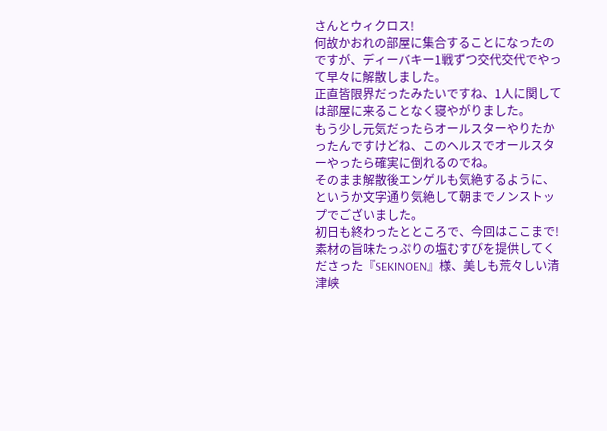さんとウィクロス!
何故かおれの部屋に集合することになったのですが、ディーバキー1戦ずつ交代交代でやって早々に解散しました。
正直皆限界だったみたいですね、1人に関しては部屋に来ることなく寝やがりました。
もう少し元気だったらオールスターやりたかったんですけどね、このヘルスでオールスターやったら確実に倒れるのでね。
そのまま解散後エンゲルも気絶するように、というか文字通り気絶して朝までノンストップでございました。
初日も終わったとところで、今回はここまで!
素材の旨味たっぷりの塩むすびを提供してくださった『SEKINOEN』様、美しも荒々しい清津峡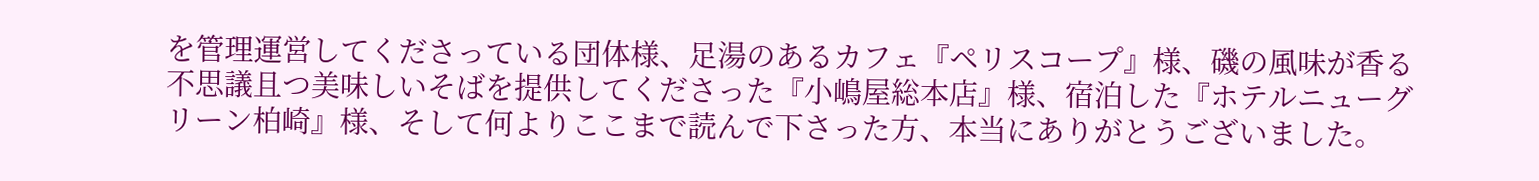を管理運営してくださっている団体様、足湯のあるカフェ『ペリスコープ』様、磯の風味が香る不思議且つ美味しいそばを提供してくださった『小嶋屋総本店』様、宿泊した『ホテルニューグリーン柏崎』様、そして何よりここまで読んで下さった方、本当にありがとうございました。